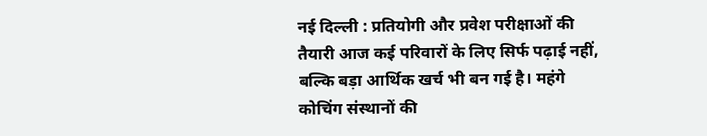नई दिल्ली : प्रतियोगी और प्रवेश परीक्षाओं की तैयारी आज कई परिवारों के लिए सिर्फ पढ़ाई नहीं, बल्कि बड़ा आर्थिक खर्च भी बन गई है। महंगे कोचिंग संस्थानों की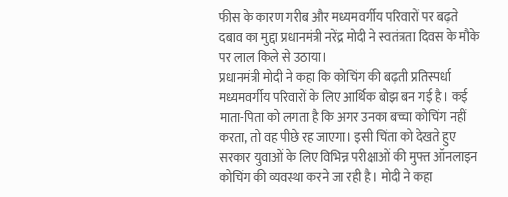फीस के कारण गरीब और मध्यमवर्गीय परिवारों पर बढ़ते दबाव का मुद्दा प्रधानमंत्री नरेंद्र मोदी ने स्वतंत्रता दिवस के मौके पर लाल किले से उठाया।
प्रधानमंत्री मोदी ने कहा कि कोचिंग की बढ़ती प्रतिस्पर्धा मध्यमवर्गीय परिवारों के लिए आर्थिक बोझ बन गई है। कई माता-पिता को लगता है कि अगर उनका बच्चा कोचिंग नहीं करता, तो वह पीछे रह जाएगा। इसी चिंता को देखते हुए सरकार युवाओं के लिए विभिन्न परीक्षाओं की मुफ्त ऑनलाइन कोचिंग की व्यवस्था करने जा रही है। मोदी ने कहा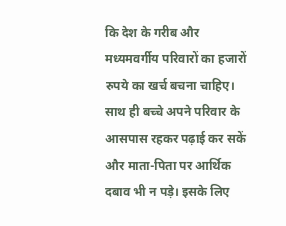कि देश के गरीब और मध्यमवर्गीय परिवारों का हजारों रुपये का खर्च बचना चाहिए। साथ ही बच्चे अपने परिवार के आसपास रहकर पढ़ाई कर सकें और माता-पिता पर आर्थिक दबाव भी न पड़े। इसके लिए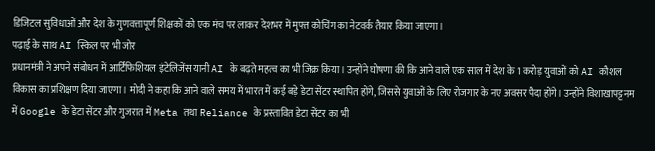डिजिटल सुविधाओं और देश के गुणवत्तापूर्ण शिक्षकों को एक मंच पर लाकर देशभर में मुफ्त कोचिंग का नेटवर्क तैयार किया जाएगा।
पढ़ाई के साथ AI स्किल पर भी जोर
प्रधानमंत्री ने अपने संबोधन में आर्टिफिशियल इंटेलिजेंस यानी AI के बढ़ते महत्व का भी जिक्र किया। उन्होंने घोषणा की कि आने वाले एक साल में देश के 1 करोड़ युवाओं को AI कौशल विकास का प्रशिक्षण दिया जाएगा। मोदी ने कहा कि आने वाले समय में भारत में कई बड़े डेटा सेंटर स्थापित होंगे, जिससे युवाओं के लिए रोजगार के नए अवसर पैदा होंगे। उन्होंने विशाखापट्टनम में Google के डेटा सेंटर और गुजरात में Meta तथा Reliance के प्रस्तावित डेटा सेंटर का भी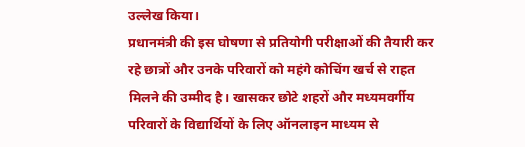उल्लेख किया।
प्रधानमंत्री की इस घोषणा से प्रतियोगी परीक्षाओं की तैयारी कर रहे छात्रों और उनके परिवारों को महंगे कोचिंग खर्च से राहत मिलने की उम्मीद है। खासकर छोटे शहरों और मध्यमवर्गीय परिवारों के विद्यार्थियों के लिए ऑनलाइन माध्यम से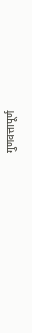गुणवत्तापूर्ण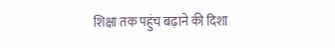शिक्षा तक पहुंच बढ़ाने की दिशा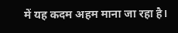में यह कदम अहम माना जा रहा है।